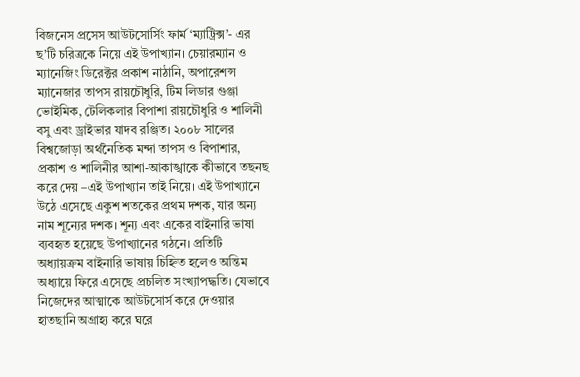বিজনেস প্রসেস আউটসোর্সিং ফার্ম ‘ম্যাট্রিক্স’- এর ছ’টি চরিত্রকে নিয়ে এই উপাখ্যান। চেয়ারম্যান ও ম্যানেজিং ডিরেক্টর প্রকাশ নাঠানি, অপারেশন্স ম্যানেজার তাপস রায়চৌধুরি, টিম লিডার গুঞ্জা ভোইমিক, টেলিকলার বিপাশা রায়চৌধুরি ও শালিনী বসু এবং ড্রাইভার যাদব রঞ্জিত। ২০০৮ সালের বিশ্বজোড়া অর্থনৈতিক মন্দা তাপস ও বিপাশার, প্রকাশ ও শালিনীর আশা-আকাঙ্খাকে কীভাবে তছনছ করে দেয় –এই উপাখ্যান তাই নিয়ে। এই উপাখ্যানে উঠে এসেছে একুশ শতকের প্রথম দশক, যার অন্য নাম শূন্যের দশক। শূন্য এবং একের বাইনারি ভাষা ব্যবহৃত হয়েছে উপাখ্যানের গঠনে। প্রতিটি অধ্যায়ক্রম বাইনারি ভাষায় চিহ্নিত হলেও অন্তিম অধ্যায়ে ফিরে এসেছে প্রচলিত সংখ্যাপদ্ধতি। যেভাবে নিজেদের আত্মাকে আউটসোর্স করে দেওয়ার হাতছানি অগ্রাহ্য করে ঘরে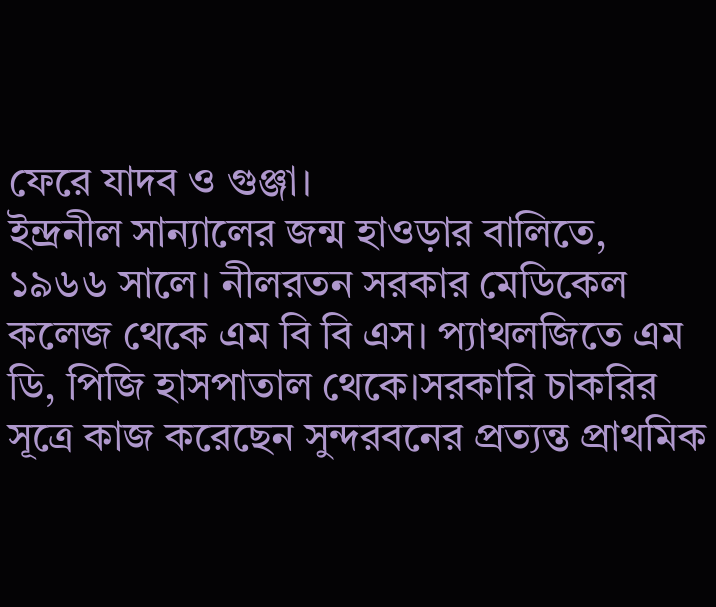ফেরে যাদব ও গুঞ্জা।
ইন্দ্রনীল সান্যালের জন্ম হাওড়ার বালিতে, ১৯৬৬ সালে। নীলরতন সরকার মেডিকেল কলেজ থেকে এম বি বি এস। প্যাথলজিতে এম ডি, পিজি হাসপাতাল থেকে।সরকারি চাকরির সূত্রে কাজ করেছেন সুন্দরবনের প্রত্যন্ত প্রাথমিক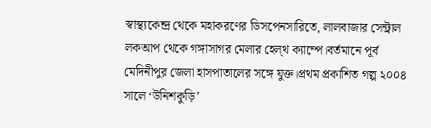স্বাস্থ্যকেন্দ্র থেকে মহাকরণের ডিসপেনসারিতে, লালবাজার সেন্ট্রাল লকআপ থেকে গঙ্গাসাগর মেলার হেল্থ ক্যাম্পে।বর্তমানে পূর্ব মেদিনীপুর জেলা হাসপাতালের সঙ্গে যুক্ত।প্রথম প্রকাশিত গল্প ২০০৪ সালে ‘উনিশকুড়ি’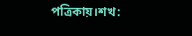পত্রিকায়।শখ: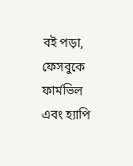বই পড়া, ফেসবুকে ফার্মভিল এবং হ্যাপি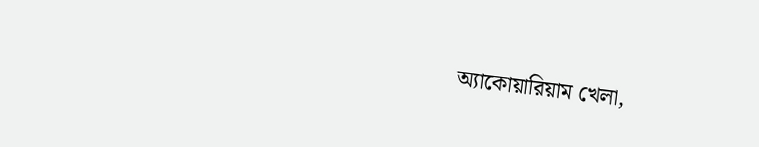অ্যাকোয়ারিয়াম খেলা,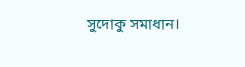সুদোকু সমাধান।